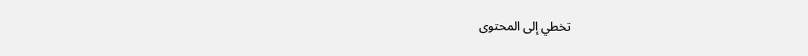تخطي إلى المحتوى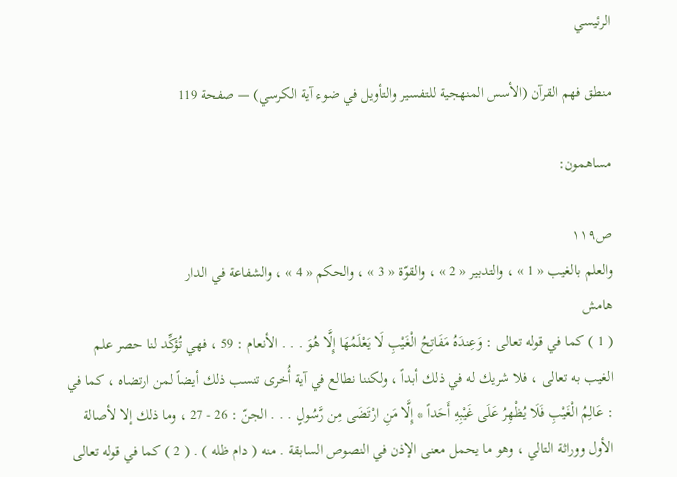الرئيسي

منطق فهم القرآن (الأسس المنهجية للتفسير والتأويل في ضوء آية الكرسي) — صفحة 119

مساهمون:

ص١١٩
والعلم بالغيب « 1 » ، والتدبير « 2 » ، والقوّة « 3 » ، والحكم « 4 » ، والشفاعة في الدار
هامش
( 1 ) كما في قوله تعالى : وَعِندَهُ مَفَاتِحُ الْغَيْبِ لَا يَعْلَمُهَا إِلَّا هُوَ . . . الأنعام : 59 ، فهي تُؤكِّد لنا حصر علم الغيب به تعالى ، فلا شريك له في ذلك أبداً ، ولكننا نطالع في آية أُخرى تنسب ذلك أيضاً لمن ارتضاه ، كما في : عَالِمُ الْغَيْبِ فَلَا يُظْهِرُ عَلَى غَيْبِهِ أَحَداً * إِلَّا مَنِ ارْتَضَى مِن رَّسُولٍ . . . الجنّ : 26 - 27 ، وما ذلك إلا لأصالة الأول ووراثة التالي ، وهو ما يحمل معنى الإذن في النصوص السابقة . منه ( دام ظله ) . ( 2 ) كما في قوله تعالى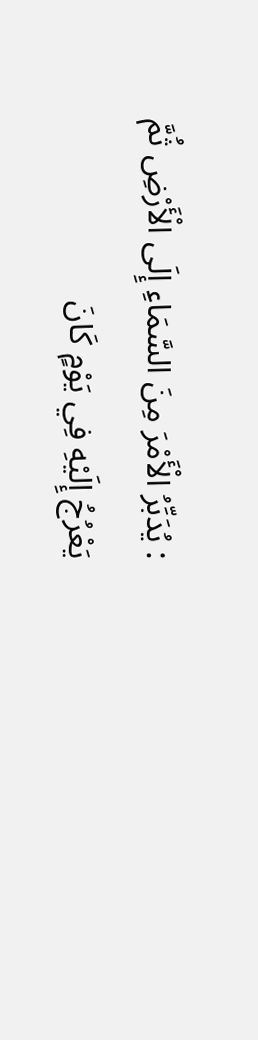: يُدَبِّرُ الْأَمْرَ مِنَ السَّمَاءِ إِلَى الْأَرْضِ ثُمَّ يَعْرُجُ إِلَيْهِ فِي يَوْمٍ كَانَ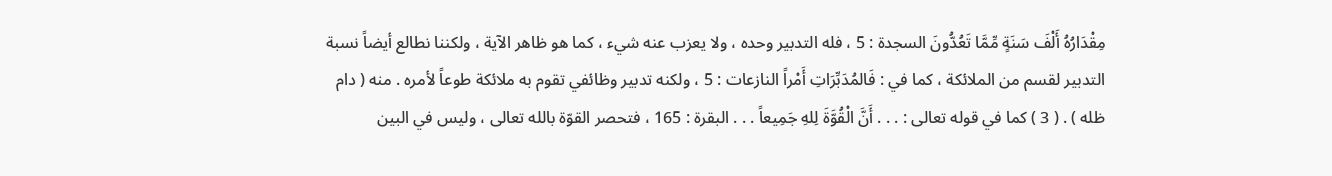مِقْدَارُهُ أَلْفَ سَنَةٍ مِّمَّا تَعُدُّونَ السجدة : 5 ، فله التدبير وحده ، ولا يعزب عنه شيء ، كما هو ظاهر الآية ، ولكننا نطالع أيضاً نسبة التدبير لقسم من الملائكة ، كما في : فَالمُدَبِّرَاتِ أَمْراً النازعات : 5 ، ولكنه تدبير وظائفي تقوم به ملائكة طوعاً لأمره . منه ( دام ظله ) . ( 3 ) كما في قوله تعالى : . . . أَنَّ الْقُوَّةَ لِلهِ جَمِيعاً . . . البقرة : 165 ، فتحصر القوّة بالله تعالى ، وليس في البين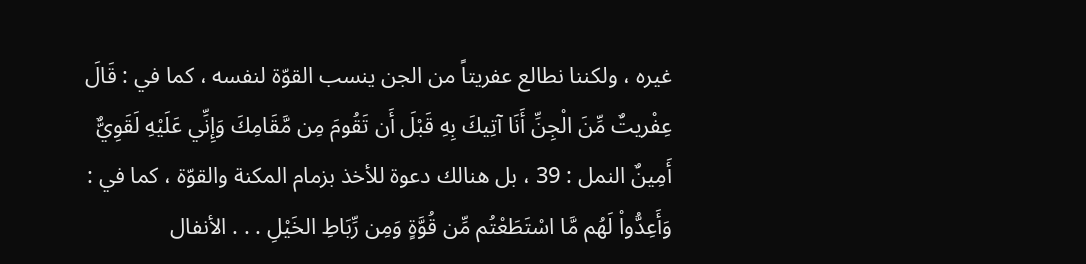غيره ، ولكننا نطالع عفريتاً من الجن ينسب القوّة لنفسه ، كما في : قَالَ عِفْريتٌ مِّنَ الْجِنِّ أَنَا آتِيكَ بِهِ قَبْلَ أَن تَقُومَ مِن مَّقَامِكَ وَإِنِّي عَلَيْهِ لَقَوِيٌّ أَمِينٌ النمل : 39 ، بل هنالك دعوة للأخذ بزمام المكنة والقوّة ، كما في : وَأَعِدُّواْ لَهُم مَّا اسْتَطَعْتُم مِّن قُوَّةٍ وَمِن رِّبَاطِ الخَيْلِ . . . الأنفال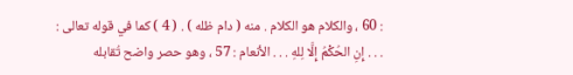: 60 ، والكلام هو الكلام . منه ( دام ظله ) . ( 4 ) كما في قوله تعالى : . . . إِنِ الحُكْمُ إِلَّا لِلهِ . . . الأنعام : 57 ، وهو حصر واضح تُقابله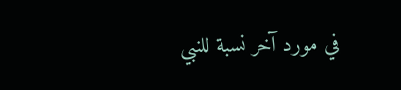في مورد آخر نسبة للنبي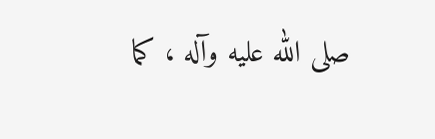صلى الله عليه وآله ، كما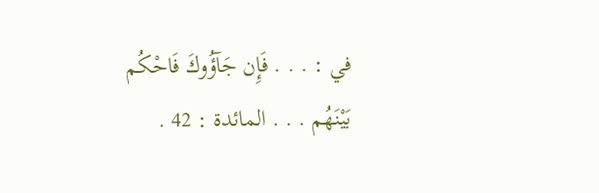في : . . . فَإِن جَآؤُوكَ فَاحْكُم بَيْنَهُم . . . المائدة : 42 .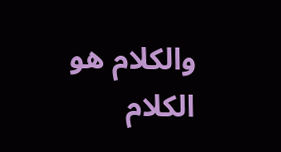والكلام هو الكلام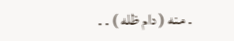. منه ( دام ظله ) . .